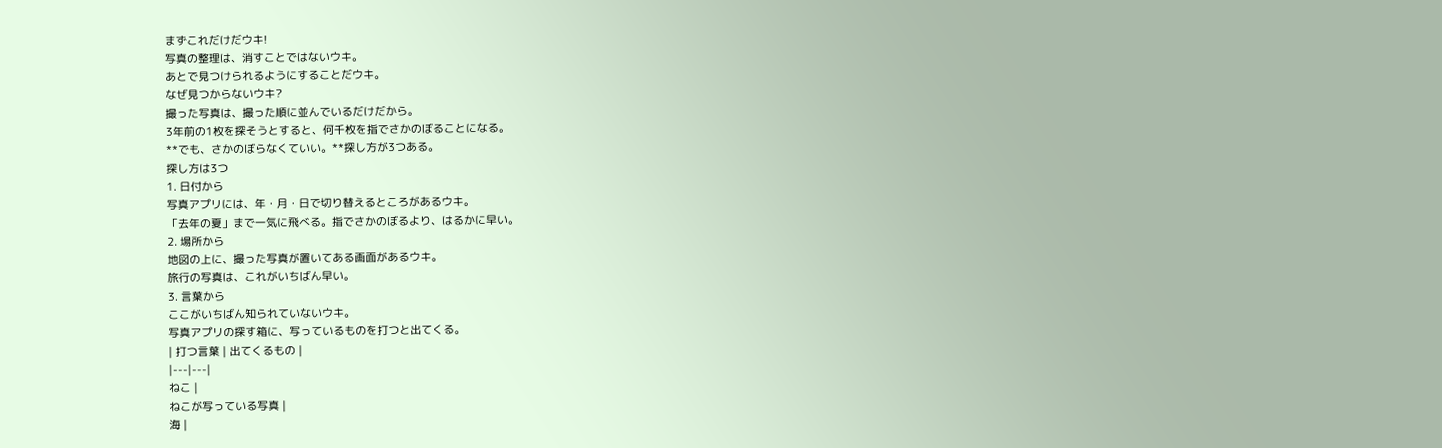まずこれだけだウキ!
写真の整理は、消すことではないウキ。
あとで見つけられるようにすることだウキ。
なぜ見つからないウキ?
撮った写真は、撮った順に並んでいるだけだから。
3年前の1枚を探そうとすると、何千枚を指でさかのぼることになる。
**でも、さかのぼらなくていい。**探し方が3つある。
探し方は3つ
1. 日付から
写真アプリには、年・月・日で切り替えるところがあるウキ。
「去年の夏」まで一気に飛べる。指でさかのぼるより、はるかに早い。
2. 場所から
地図の上に、撮った写真が置いてある画面があるウキ。
旅行の写真は、これがいちばん早い。
3. 言葉から
ここがいちばん知られていないウキ。
写真アプリの探す箱に、写っているものを打つと出てくる。
| 打つ言葉 | 出てくるもの |
|---|---|
ねこ |
ねこが写っている写真 |
海 |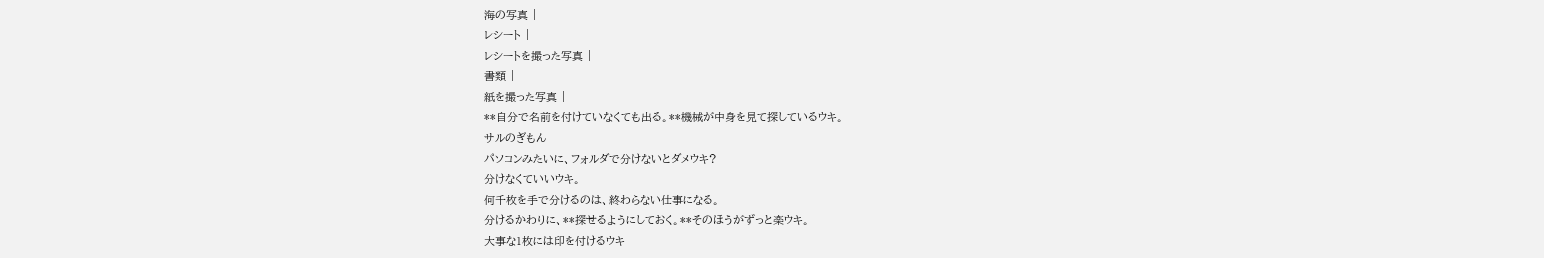海の写真 |
レシート |
レシートを撮った写真 |
書類 |
紙を撮った写真 |
**自分で名前を付けていなくても出る。**機械が中身を見て探しているウキ。
サルのぎもん
パソコンみたいに、フォルダで分けないとダメウキ?
分けなくていいウキ。
何千枚を手で分けるのは、終わらない仕事になる。
分けるかわりに、**探せるようにしておく。**そのほうがずっと楽ウキ。
大事な1枚には印を付けるウキ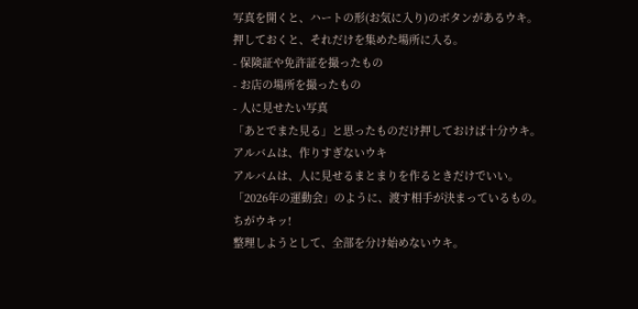写真を開くと、ハートの形(お気に入り)のボタンがあるウキ。
押しておくと、それだけを集めた場所に入る。
- 保険証や免許証を撮ったもの
- お店の場所を撮ったもの
- 人に見せたい写真
「あとでまた見る」と思ったものだけ押しておけば十分ウキ。
アルバムは、作りすぎないウキ
アルバムは、人に見せるまとまりを作るときだけでいい。
「2026年の運動会」のように、渡す相手が決まっているもの。
ちがウキッ!
整理しようとして、全部を分け始めないウキ。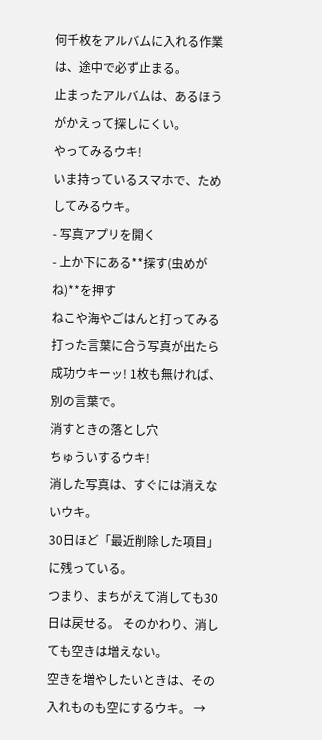何千枚をアルバムに入れる作業は、途中で必ず止まる。
止まったアルバムは、あるほうがかえって探しにくい。
やってみるウキ!
いま持っているスマホで、ためしてみるウキ。
- 写真アプリを開く
- 上か下にある**探す(虫めがね)**を押す
ねこや海やごはんと打ってみる
打った言葉に合う写真が出たら成功ウキーッ! 1枚も無ければ、別の言葉で。
消すときの落とし穴
ちゅういするウキ!
消した写真は、すぐには消えないウキ。
30日ほど「最近削除した項目」に残っている。
つまり、まちがえて消しても30日は戻せる。 そのかわり、消しても空きは増えない。
空きを増やしたいときは、その入れものも空にするウキ。 →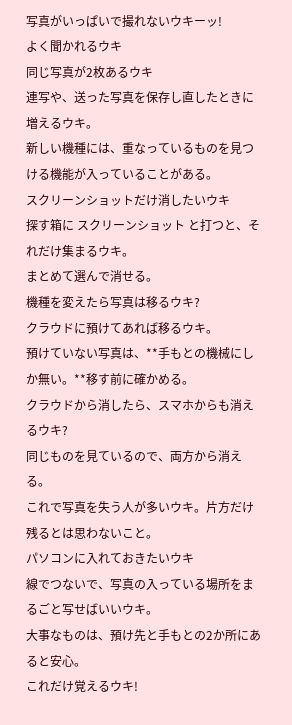写真がいっぱいで撮れないウキーッ!
よく聞かれるウキ
同じ写真が2枚あるウキ
連写や、送った写真を保存し直したときに増えるウキ。
新しい機種には、重なっているものを見つける機能が入っていることがある。
スクリーンショットだけ消したいウキ
探す箱に スクリーンショット と打つと、それだけ集まるウキ。
まとめて選んで消せる。
機種を変えたら写真は移るウキ?
クラウドに預けてあれば移るウキ。
預けていない写真は、**手もとの機械にしか無い。**移す前に確かめる。
クラウドから消したら、スマホからも消えるウキ?
同じものを見ているので、両方から消える。
これで写真を失う人が多いウキ。片方だけ残るとは思わないこと。
パソコンに入れておきたいウキ
線でつないで、写真の入っている場所をまるごと写せばいいウキ。
大事なものは、預け先と手もとの2か所にあると安心。
これだけ覚えるウキ!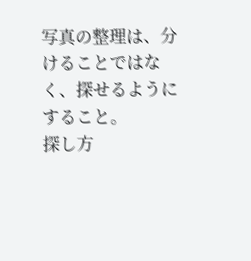写真の整理は、分けることではなく、探せるようにすること。
探し方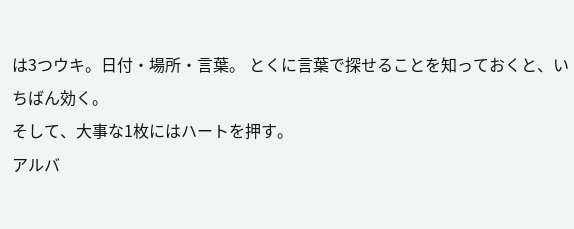は3つウキ。日付・場所・言葉。 とくに言葉で探せることを知っておくと、いちばん効く。
そして、大事な1枚にはハートを押す。
アルバ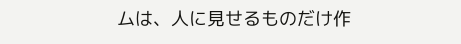ムは、人に見せるものだけ作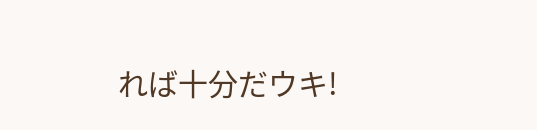れば十分だウキ!